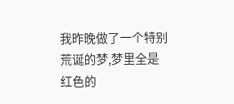我昨晚做了一个特别荒诞的梦,梦里全是红色的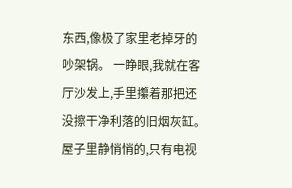东西,像极了家里老掉牙的吵架锅。 一睁眼,我就在客厅沙发上,手里攥着那把还没擦干净利落的旧烟灰缸。屋子里静悄悄的,只有电视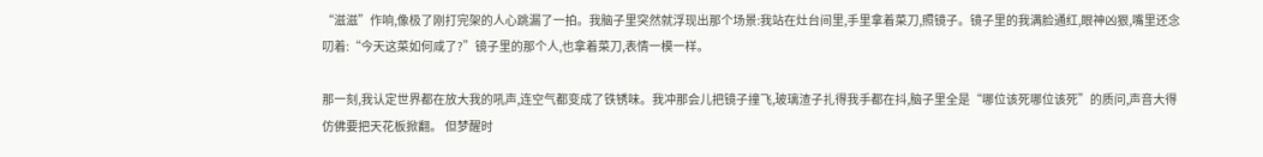“滋滋”作响,像极了刚打完架的人心跳漏了一拍。我脑子里突然就浮现出那个场景:我站在灶台间里,手里拿着菜刀,照镜子。镜子里的我满脸通红,眼神凶狠,嘴里还念叨着:“今天这菜如何咸了?”镜子里的那个人,也拿着菜刀,表情一模一样。

那一刻,我认定世界都在放大我的吼声,连空气都变成了铁锈味。我冲那会儿把镜子撞飞,玻璃渣子扎得我手都在抖,脑子里全是“哪位该死哪位该死”的质问,声音大得仿佛要把天花板掀翻。 但梦醒时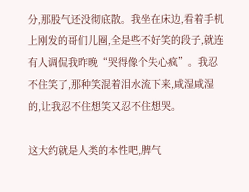分,那股气还没彻底散。我坐在床边,看着手机上刚发的哥们儿圈,全是些不好笑的段子,就连有人调侃我昨晚“哭得像个失心疯”。我忍不住笑了,那种笑混着泪水流下来,咸湿咸湿的,让我忍不住想笑又忍不住想哭。

这大约就是人类的本性吧,脾气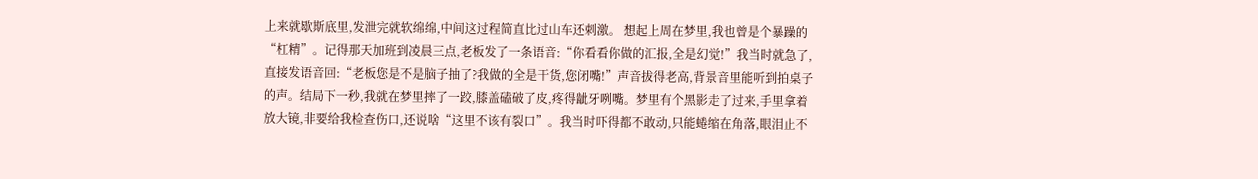上来就歇斯底里,发泄完就软绵绵,中间这过程简直比过山车还刺激。 想起上周在梦里,我也曾是个暴躁的“杠精”。记得那天加班到凌晨三点,老板发了一条语音:“你看看你做的汇报,全是幻觉!”我当时就急了,直接发语音回:“老板您是不是脑子抽了?我做的全是干货,您闭嘴!”声音拔得老高,背景音里能听到拍桌子的声。结局下一秒,我就在梦里摔了一跤,膝盖磕破了皮,疼得龇牙咧嘴。梦里有个黑影走了过来,手里拿着放大镜,非要给我检查伤口,还说啥“这里不该有裂口”。我当时吓得都不敢动,只能蜷缩在角落,眼泪止不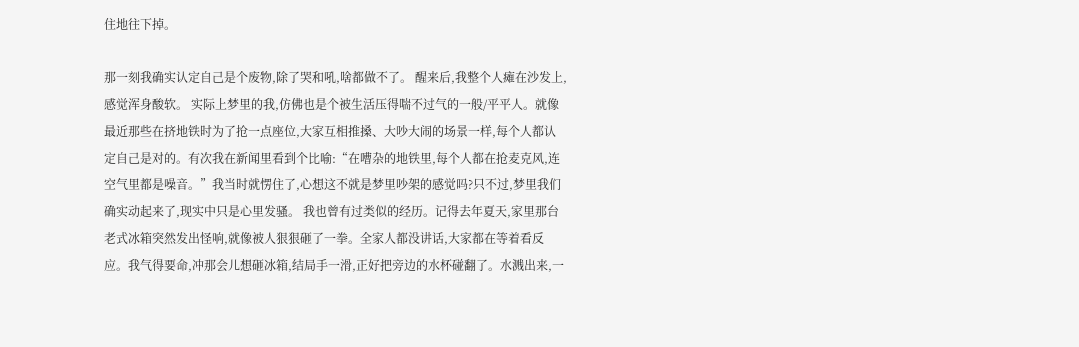住地往下掉。

那一刻我确实认定自己是个废物,除了哭和吼,啥都做不了。 醒来后,我整个人瘫在沙发上,感觉浑身酸软。 实际上梦里的我,仿佛也是个被生活压得喘不过气的一般/平平人。就像最近那些在挤地铁时为了抢一点座位,大家互相推搡、大吵大闹的场景一样,每个人都认定自己是对的。有次我在新闻里看到个比喻:“在嘈杂的地铁里,每个人都在抢麦克风,连空气里都是噪音。”我当时就愣住了,心想这不就是梦里吵架的感觉吗?只不过,梦里我们确实动起来了,现实中只是心里发骚。 我也曾有过类似的经历。记得去年夏天,家里那台老式冰箱突然发出怪响,就像被人狠狠砸了一拳。全家人都没讲话,大家都在等着看反应。我气得要命,冲那会儿想砸冰箱,结局手一滑,正好把旁边的水杯碰翻了。水溅出来,一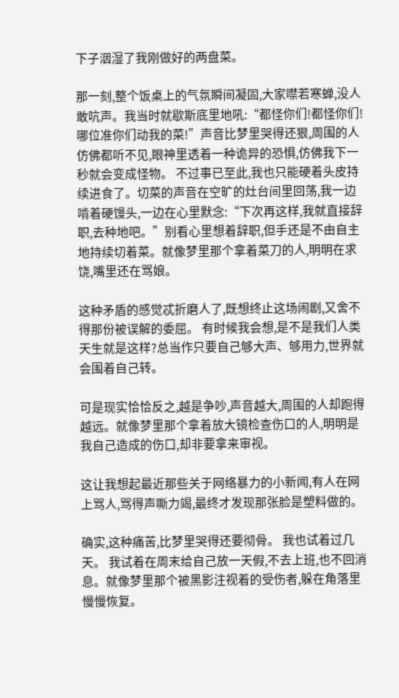下子洇湿了我刚做好的两盘菜。

那一刻,整个饭桌上的气氛瞬间凝固,大家噤若寒蝉,没人敢吭声。我当时就歇斯底里地吼:“都怪你们!都怪你们!哪位准你们动我的菜!”声音比梦里哭得还狠,周围的人仿佛都听不见,眼神里透着一种诡异的恐惧,仿佛我下一秒就会变成怪物。 不过事已至此,我也只能硬着头皮持续进食了。切菜的声音在空旷的灶台间里回荡,我一边啃着硬馒头,一边在心里默念:“下次再这样,我就直接辞职,去种地吧。”别看心里想着辞职,但手还是不由自主地持续切着菜。就像梦里那个拿着菜刀的人,明明在求饶,嘴里还在骂娘。

这种矛盾的感觉忒折磨人了,既想终止这场闹剧,又舍不得那份被误解的委屈。 有时候我会想,是不是我们人类天生就是这样?总当作只要自己够大声、够用力,世界就会围着自己转。

可是现实恰恰反之,越是争吵,声音越大,周围的人却跑得越远。就像梦里那个拿着放大镜检查伤口的人,明明是我自己造成的伤口,却非要拿来审视。

这让我想起最近那些关于网络暴力的小新闻,有人在网上骂人,骂得声嘶力竭,最终才发现那张脸是塑料做的。

确实,这种痛苦,比梦里哭得还要彻骨。 我也试着过几天。 我试着在周末给自己放一天假,不去上班,也不回消息。就像梦里那个被黑影注视着的受伤者,躲在角落里慢慢恢复。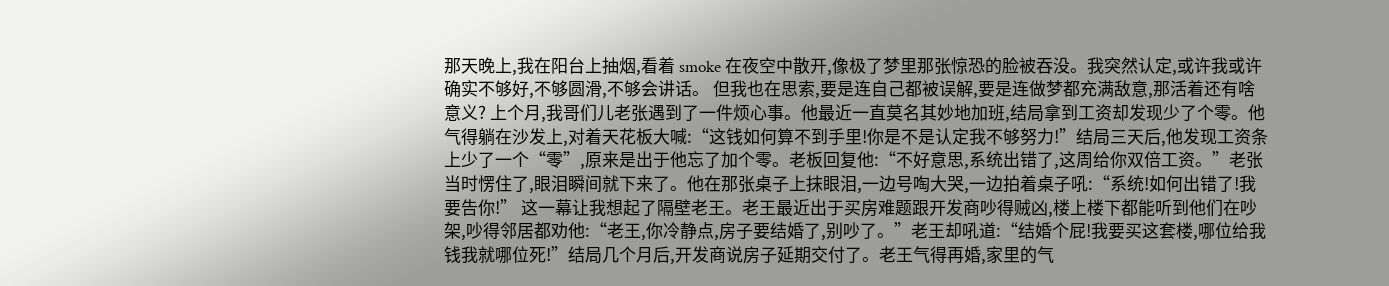那天晚上,我在阳台上抽烟,看着 smoke 在夜空中散开,像极了梦里那张惊恐的脸被吞没。我突然认定,或许我或许确实不够好,不够圆滑,不够会讲话。 但我也在思索,要是连自己都被误解,要是连做梦都充满敌意,那活着还有啥意义? 上个月,我哥们儿老张遇到了一件烦心事。他最近一直莫名其妙地加班,结局拿到工资却发现少了个零。他气得躺在沙发上,对着天花板大喊:“这钱如何算不到手里!你是不是认定我不够努力!”结局三天后,他发现工资条上少了一个“零”,原来是出于他忘了加个零。老板回复他:“不好意思,系统出错了,这周给你双倍工资。”老张当时愣住了,眼泪瞬间就下来了。他在那张桌子上抹眼泪,一边号啕大哭,一边拍着桌子吼:“系统!如何出错了!我要告你!” 这一幕让我想起了隔壁老王。老王最近出于买房难题跟开发商吵得贼凶,楼上楼下都能听到他们在吵架,吵得邻居都劝他:“老王,你冷静点,房子要结婚了,别吵了。”老王却吼道:“结婚个屁!我要买这套楼,哪位给我钱我就哪位死!”结局几个月后,开发商说房子延期交付了。老王气得再婚,家里的气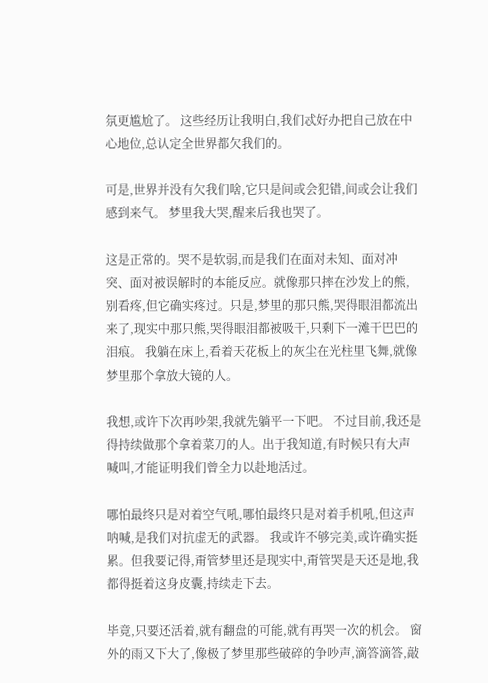氛更尴尬了。 这些经历让我明白,我们忒好办把自己放在中心地位,总认定全世界都欠我们的。

可是,世界并没有欠我们啥,它只是间或会犯错,间或会让我们感到来气。 梦里我大哭,醒来后我也哭了。

这是正常的。哭不是软弱,而是我们在面对未知、面对冲突、面对被误解时的本能反应。就像那只摔在沙发上的熊,别看疼,但它确实疼过。只是,梦里的那只熊,哭得眼泪都流出来了,现实中那只熊,哭得眼泪都被吸干,只剩下一滩干巴巴的泪痕。 我躺在床上,看着天花板上的灰尘在光柱里飞舞,就像梦里那个拿放大镜的人。

我想,或许下次再吵架,我就先躺平一下吧。 不过目前,我还是得持续做那个拿着菜刀的人。出于我知道,有时候只有大声喊叫,才能证明我们曾全力以赴地活过。

哪怕最终只是对着空气吼,哪怕最终只是对着手机吼,但这声呐喊,是我们对抗虚无的武器。 我或许不够完美,或许确实挺累。但我要记得,甭管梦里还是现实中,甭管哭是天还是地,我都得挺着这身皮囊,持续走下去。

毕竟,只要还活着,就有翻盘的可能,就有再哭一次的机会。 窗外的雨又下大了,像极了梦里那些破碎的争吵声,滴答滴答,敲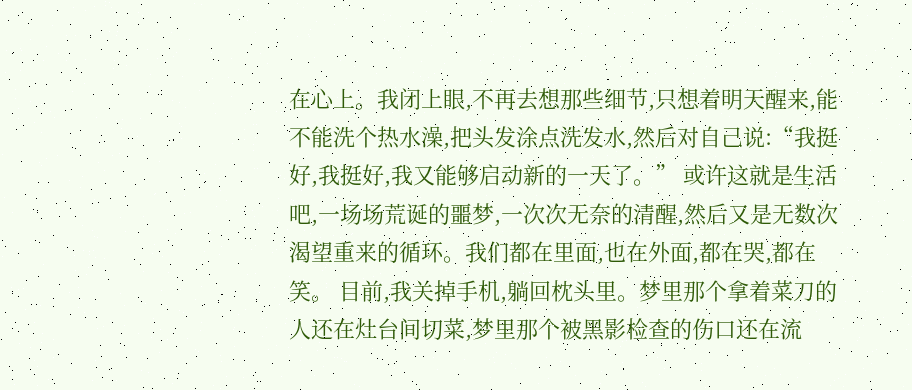在心上。我闭上眼,不再去想那些细节,只想着明天醒来,能不能洗个热水澡,把头发涂点洗发水,然后对自己说:“我挺好,我挺好,我又能够启动新的一天了。” 或许这就是生活吧,一场场荒诞的噩梦,一次次无奈的清醒,然后又是无数次渴望重来的循环。我们都在里面,也在外面,都在哭,都在笑。 目前,我关掉手机,躺回枕头里。梦里那个拿着菜刀的人还在灶台间切菜,梦里那个被黑影检查的伤口还在流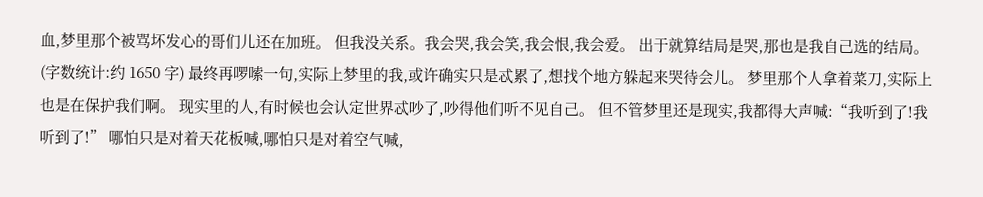血,梦里那个被骂坏发心的哥们儿还在加班。 但我没关系。我会哭,我会笑,我会恨,我会爱。 出于就算结局是哭,那也是我自己选的结局。 (字数统计:约 1650 字) 最终再啰嗦一句,实际上梦里的我,或许确实只是忒累了,想找个地方躲起来哭待会儿。 梦里那个人拿着菜刀,实际上也是在保护我们啊。 现实里的人,有时候也会认定世界忒吵了,吵得他们听不见自己。 但不管梦里还是现实,我都得大声喊:“我听到了!我听到了!” 哪怕只是对着天花板喊,哪怕只是对着空气喊,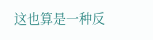这也算是一种反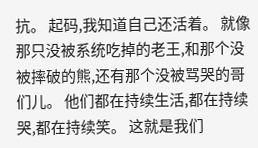抗。 起码,我知道自己还活着。 就像那只没被系统吃掉的老王,和那个没被摔破的熊,还有那个没被骂哭的哥们儿。 他们都在持续生活,都在持续哭,都在持续笑。 这就是我们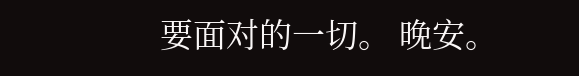要面对的一切。 晚安。